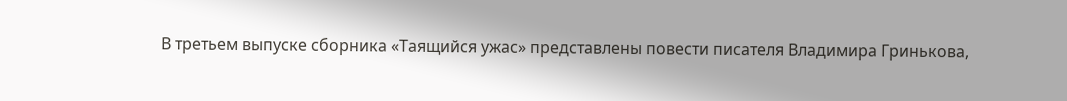В третьем выпуске сборника «Таящийся ужас» представлены повести писателя Владимира Гринькова,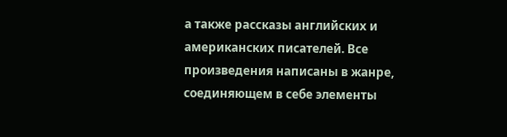а также рассказы английских и американских писателей. Все произведения написаны в жанре, соединяющем в себе элементы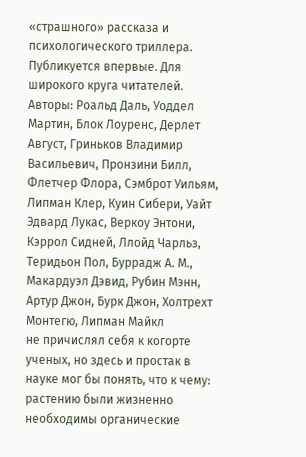«страшного» рассказа и психологического триллера. Публикуется впервые. Для широкого круга читателей.
Авторы: Роальд Даль, Уоддел Мартин, Блок Лоуренс, Дерлет Август, Гриньков Владимир Васильевич, Пронзини Билл, Флетчер Флора, Сэмброт Уильям, Липман Клер, Куин Сибери, Уайт Эдвард Лукас, Веркоу Энтони, Кэррол Сидней, Ллойд Чарльз, Теридьон Пол, Буррадж А. М., Макардуэл Дэвид, Рубин Мэнн, Артур Джон, Бурк Джон, Холтрехт Монтегю, Липман Майкл
не причислял себя к когорте ученых, но здесь и простак в науке мог бы понять, что к чему: растению были жизненно необходимы органические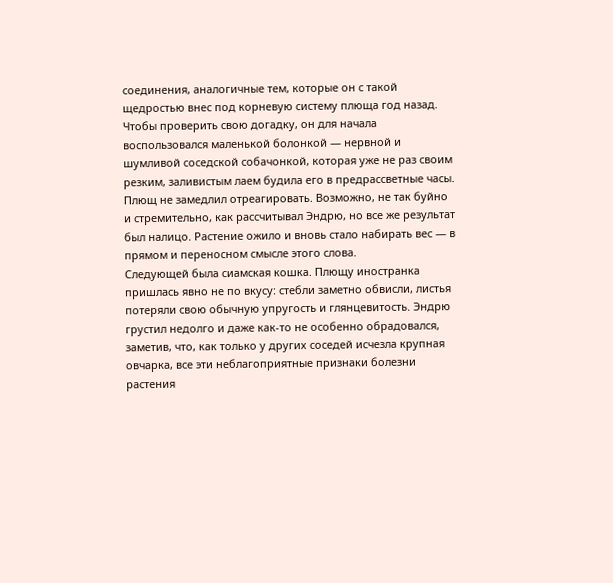соединения, аналогичные тем, которые он с такой щедростью внес под корневую систему плюща год назад. Чтобы проверить свою догадку, он для начала воспользовался маленькой болонкой — нервной и шумливой соседской собачонкой, которая уже не раз своим резким, заливистым лаем будила его в предрассветные часы.
Плющ не замедлил отреагировать. Возможно, не так буйно и стремительно, как рассчитывал Эндрю, но все же результат был налицо. Растение ожило и вновь стало набирать вес — в прямом и переносном смысле этого слова.
Следующей была сиамская кошка. Плющу иностранка пришлась явно не по вкусу: стебли заметно обвисли, листья потеряли свою обычную упругость и глянцевитость. Эндрю грустил недолго и даже как-то не особенно обрадовался, заметив, что, как только у других соседей исчезла крупная овчарка, все эти неблагоприятные признаки болезни растения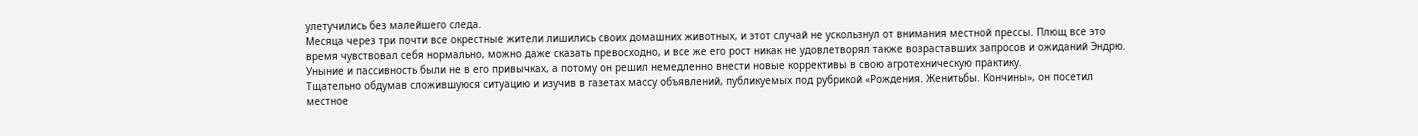улетучились без малейшего следа.
Месяца через три почти все окрестные жители лишились своих домашних животных, и этот случай не ускользнул от внимания местной прессы. Плющ все это время чувствовал себя нормально, можно даже сказать превосходно, и все же его рост никак не удовлетворял также возраставших запросов и ожиданий Эндрю. Уныние и пассивность были не в его привычках, а потому он решил немедленно внести новые коррективы в свою агротехническую практику.
Тщательно обдумав сложившуюся ситуацию и изучив в газетах массу объявлений, публикуемых под рубрикой «Рождения. Женитьбы. Кончины», он посетил местное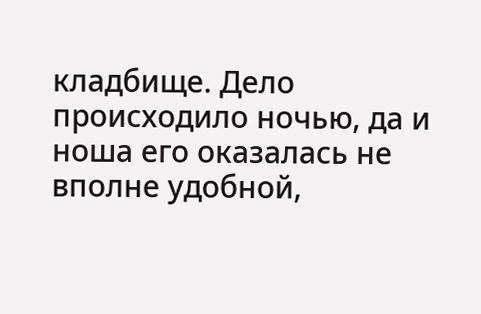кладбище. Дело происходило ночью, да и ноша его оказалась не вполне удобной,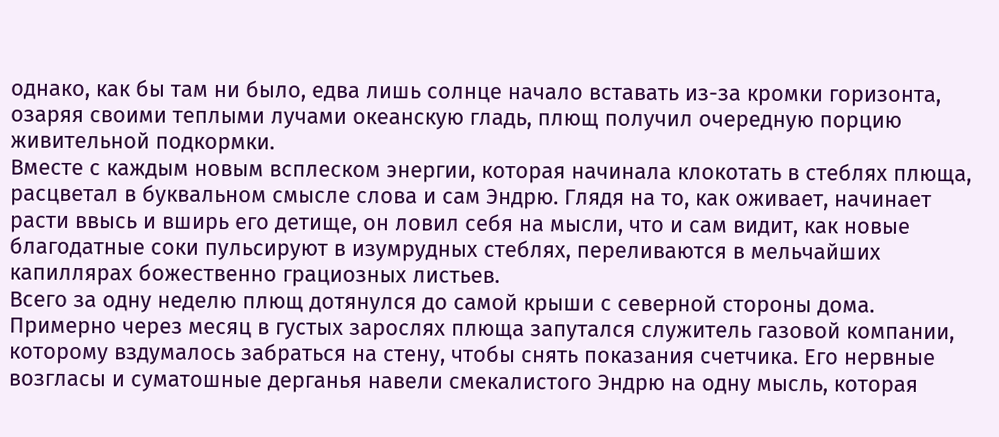однако, как бы там ни было, едва лишь солнце начало вставать из-за кромки горизонта, озаряя своими теплыми лучами океанскую гладь, плющ получил очередную порцию живительной подкормки.
Вместе с каждым новым всплеском энергии, которая начинала клокотать в стеблях плюща, расцветал в буквальном смысле слова и сам Эндрю. Глядя на то, как оживает, начинает расти ввысь и вширь его детище, он ловил себя на мысли, что и сам видит, как новые благодатные соки пульсируют в изумрудных стеблях, переливаются в мельчайших капиллярах божественно грациозных листьев.
Всего за одну неделю плющ дотянулся до самой крыши с северной стороны дома.
Примерно через месяц в густых зарослях плюща запутался служитель газовой компании, которому вздумалось забраться на стену, чтобы снять показания счетчика. Его нервные возгласы и суматошные дерганья навели смекалистого Эндрю на одну мысль, которая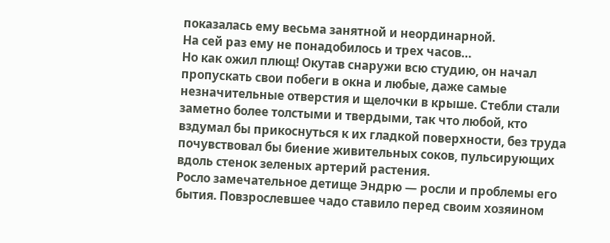показалась ему весьма занятной и неординарной.
На сей раз ему не понадобилось и трех часов…
Но как ожил плющ! Окутав снаружи всю студию, он начал пропускать свои побеги в окна и любые, даже самые незначительные отверстия и щелочки в крыше. Стебли стали заметно более толстыми и твердыми, так что любой, кто вздумал бы прикоснуться к их гладкой поверхности, без труда почувствовал бы биение живительных соков, пульсирующих вдоль стенок зеленых артерий растения.
Росло замечательное детище Эндрю — росли и проблемы его бытия. Повзрослевшее чадо ставило перед своим хозяином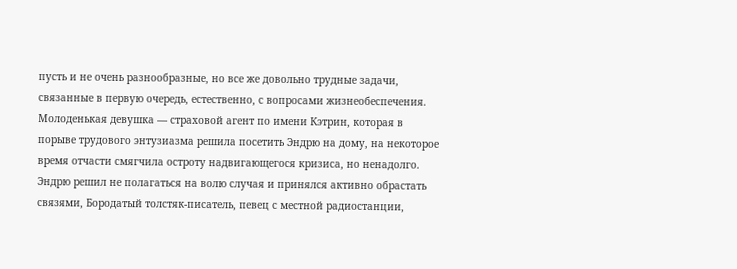пусть и не очень разнообразные, но все же довольно трудные задачи, связанные в первую очередь, естественно, с вопросами жизнеобеспечения. Молоденькая девушка — страховой агент по имени Кэтрин, которая в порыве трудового энтузиазма решила посетить Эндрю на дому, на некоторое время отчасти смягчила остроту надвигающегося кризиса, но ненадолго.
Эндрю решил не полагаться на волю случая и принялся активно обрастать связями, Бородатый толстяк-писатель, певец с местной радиостанции,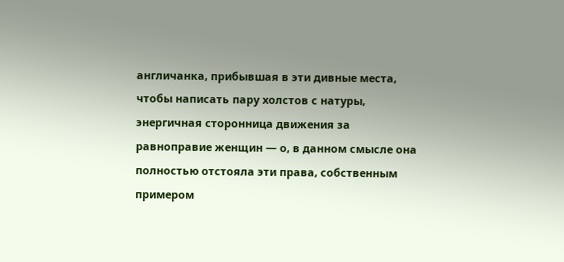англичанка, прибывшая в эти дивные места, чтобы написать пару холстов с натуры, энергичная сторонница движения за равноправие женщин — о, в данном смысле она полностью отстояла эти права, собственным примером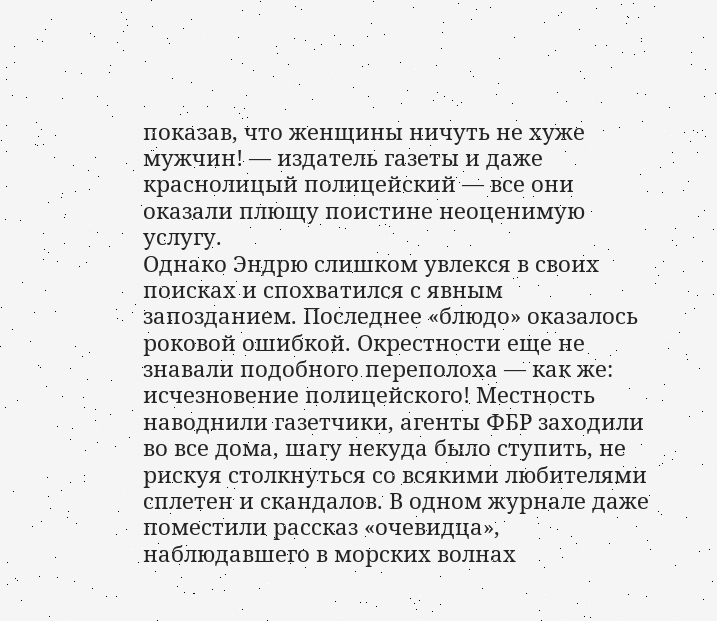показав, что женщины ничуть не хуже мужчин! — издатель газеты и даже краснолицый полицейский — все они оказали плющу поистине неоценимую услугу.
Однако Эндрю слишком увлекся в своих поисках и спохватился с явным запозданием. Последнее «блюдо» оказалось роковой ошибкой. Окрестности еще не знавали подобного переполоха — как же: исчезновение полицейского! Местность наводнили газетчики, агенты ФБР заходили во все дома, шагу некуда было ступить, не рискуя столкнуться со всякими любителями сплетен и скандалов. В одном журнале даже поместили рассказ «очевидца», наблюдавшего в морских волнах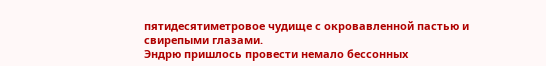пятидесятиметровое чудище с окровавленной пастью и свирепыми глазами.
Эндрю пришлось провести немало бессонных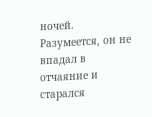ночей. Разумеется, он не впадал в отчаяние и старался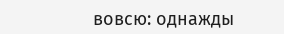вовсю: однажды